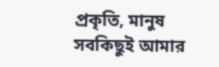প্রকৃতি, মানুষ সবকিছুই আমার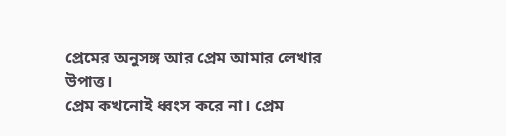প্রেমের অনুসঙ্গ আর প্রেম আমার লেখার উপাত্ত।
প্রেম কখনোই ধ্বংস করে না। প্রেম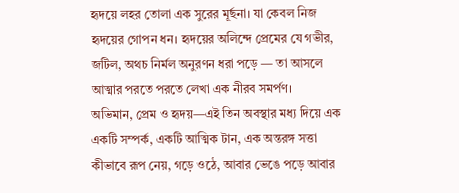হৃদয়ে লহর তোলা এক সুরের মূর্ছনা। যা কেবল নিজ হৃদয়ের গোপন ধন। হৃদয়ের অলিন্দে প্রেমের যে গভীর, জটিল, অথচ নির্মল অনুরণন ধরা পড়ে — তা আসলে আত্মার পরতে পরতে লেখা এক নীরব সমর্পণ।
অভিমান, প্রেম ও হৃদয়—এই তিন অবস্থার মধ্য দিয়ে এক একটি সম্পর্ক, একটি আত্মিক টান, এক অন্তরঙ্গ সত্তা কীভাবে রূপ নেয়, গড়ে ওঠে, আবার ভেঙে পড়ে আবার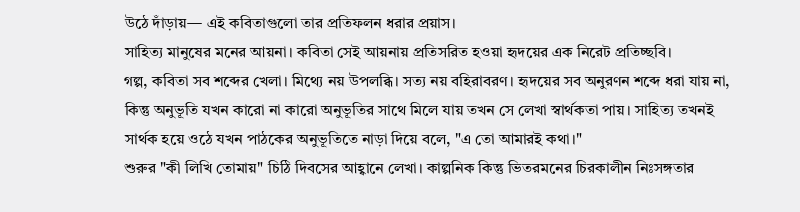উঠে দাঁড়ায়— এই কবিতাগুলো তার প্রতিফলন ধরার প্রয়াস।
সাহিত্য মানুষের মনের আয়না। কবিতা সেই আয়নায় প্রতিসরিত হওয়া হৃদয়ের এক নিরেট প্রতিচ্ছবি।
গল্প, কবিতা সব শব্দের খেলা। মিথ্যে নয় উপলব্ধি। সত্য নয় বহিরাবরণ। হৃদয়ের সব অনুরণন শব্দে ধরা যায় না, কিন্তু অনুভূতি যখন কারো না কারো অনুভূতির সাথে মিলে যায় তখন সে লেখা স্বার্থকতা পায়। সাহিত্য তখনই সার্থক হয়ে ওঠে যখন পাঠকের অনুভূতিতে নাড়া দিয়ে বলে, "এ তো আমারই কথা।"
শুরুর "কী লিখি তোমায়" চিঠি দিবসের আহ্বানে লেখা। কাল্পনিক কিন্তু ভিতরমনের চিরকালীন নিঃসঙ্গতার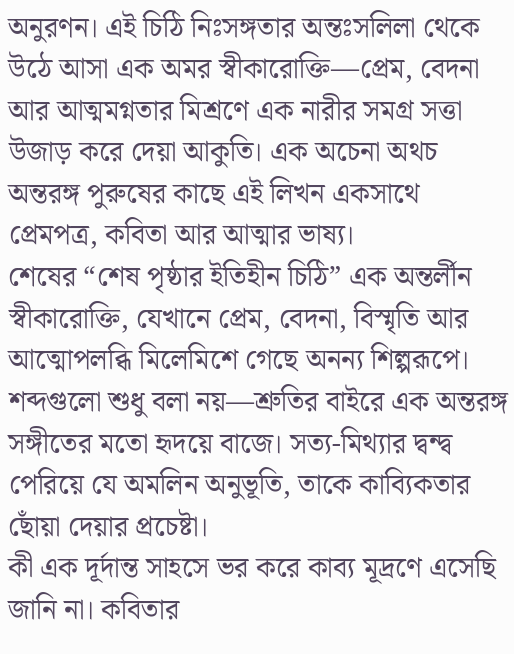অনুরণন। এই চিঠি নিঃসঙ্গতার অন্তঃসলিলা থেকে উঠে আসা এক অমর স্বীকারোক্তি—প্রেম, বেদনা আর আত্মমগ্নতার মিশ্রণে এক নারীর সমগ্র সত্তা উজাড় করে দেয়া আকুতি। এক অচেনা অথচ অন্তরঙ্গ পুরুষের কাছে এই লিখন একসাথে প্রেমপত্র, কবিতা আর আত্মার ভাষ্য।
শেষের “শেষ পৃষ্ঠার ইতিহীন চিঠি” এক অন্তর্লীন স্বীকারোক্তি, যেখানে প্রেম, বেদনা, বিস্মৃতি আর আত্মোপলব্ধি মিলেমিশে গেছে অনন্য শিল্পরূপে। শব্দগুলো শুধু বলা নয়—শ্রুতির বাইরে এক অন্তরঙ্গ সঙ্গীতের মতো হৃদয়ে বাজে। সত্য-মিথ্যার দ্বন্দ্ব পেরিয়ে যে অমলিন অনুভূতি, তাকে কাব্যিকতার ছোঁয়া দেয়ার প্রচেষ্টা।
কী এক দূর্দান্ত সাহসে ভর করে কাব্য মূদ্রণে এসেছি জানি না। কবিতার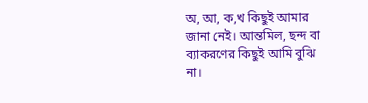অ, আ, ক,খ কিছুই আমার জানা নেই। আন্তমিল, ছন্দ বা ব্যাকরণের কিছুই আমি বুঝি না।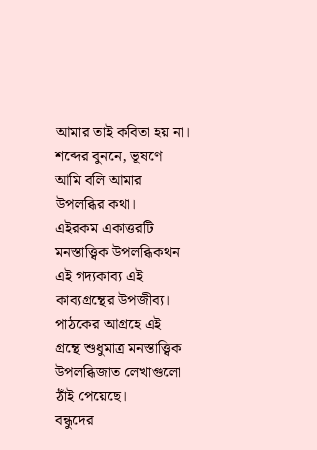আমার তাই কবিতা হয় না। শব্দের বুননে, ভূষণে আমি বলি আমার উপলব্ধির কথা।
এইরকম একাত্তরটি মনস্তাত্ত্বিক উপলব্ধিকথন এই গদ্যকাব্য এই কাব্যগ্রন্থের উপজীব্য। পাঠকের আগ্রহে এই গ্রন্থে শুধুমাত্র মনস্তাত্ত্বিক উপলব্ধিজাত লেখাগুলো ঠাঁই পেয়েছে।
বন্ধুদের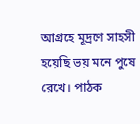আগ্রহে মূদ্রণে সাহসী হয়েছি ভয় মনে পুষে রেখে। পাঠক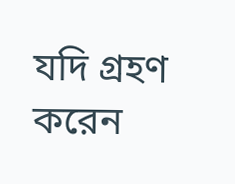যদি গ্রহণ করেন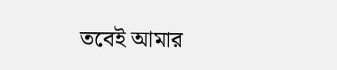তবেই আমার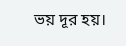ভয় দূর হয়।